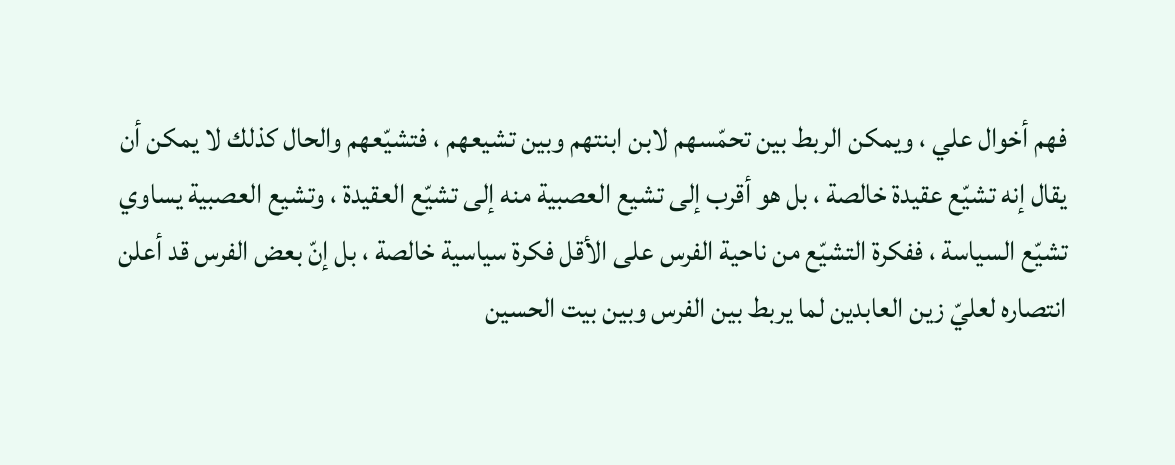فهم أخوال علي ، ويمكن الربط بين تحمّسهم لابن ابنتهم وبين تشيعهم ، فتشيّعهم والحال كذلك لا يمكن أن يقال إنه تشيّع عقيدة خالصة ، بل هو أقرب إلى تشيع العصبية منه إلى تشيّع العقيدة ، وتشيع العصبية يساوي تشيّع السياسة ، ففكرة التشيّع من ناحية الفرس على الأقل فكرة سياسية خالصة ، بل إنّ بعض الفرس قد أعلن انتصاره لعليّ زين العابدين لما يربط بين الفرس وبين بيت الحسين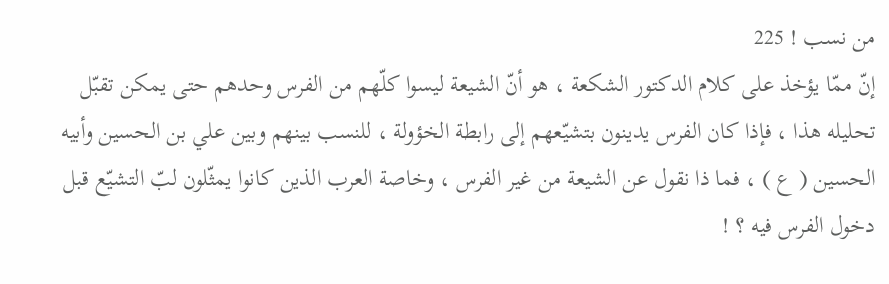من نسب ! 225
إنّ ممّا يؤخذ على كلام الدكتور الشكعة ، هو أنّ الشيعة ليسوا كلّهم من الفرس وحدهم حتى يمكن تقبّل تحليله هذا ، فإذا كان الفرس يدينون بتشيّعهم إلى رابطة الخؤولة ، للنسب بينهم وبين علي بن الحسين وأبيه الحسين ( ع ) ، فما ذا نقول عن الشيعة من غير الفرس ، وخاصة العرب الذين كانوا يمثّلون لبّ التشيّع قبل دخول الفرس فيه ؟ !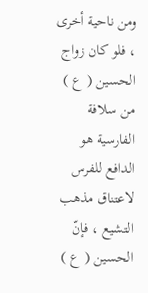ومن ناحية أخرى ، فلو كان زواج الحسين ( ع ) من سلافة الفارسية هو الدافع للفرس لاعتناق مذهب التشيع ، فإنّ الحسين ( ع )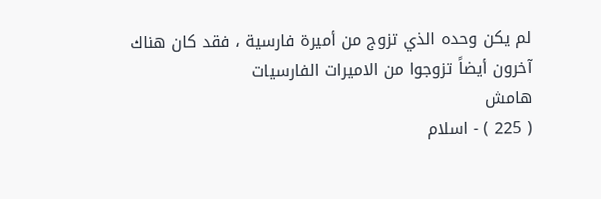لم يكن وحده الذي تزوج من أميرة فارسية ، فقد كان هناك آخرون أيضاً تزوجوا من الاميرات الفارسيات
هامش
( 225 ) - اسلام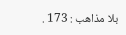بلا مذاهب : 173 .